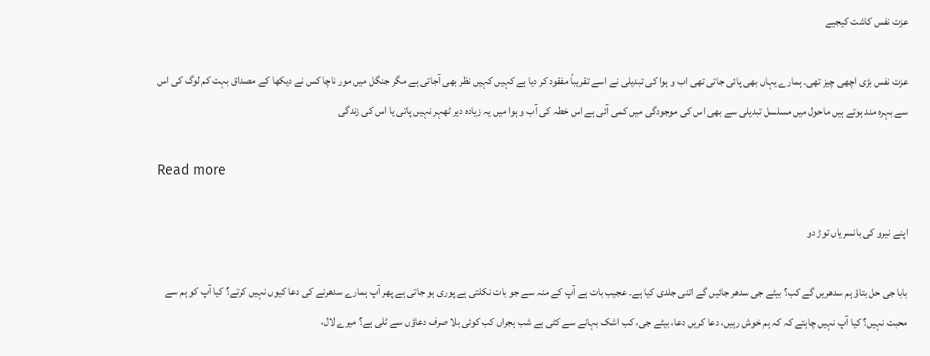عزت نفس کاشت کیجیے

عزت نفس بڑی اچھی چیز تھی۔ ہمارے یہاں بھی پائی جاتی تھی اب و ہوا کی تبدیلی نے اسے تقریباً مفقود کر دیا ہے کہیں کہیں نظر بھی آجاتی ہے مگر جنگل میں مور ناچا کس نے دیکھا کے مصداق بہت کم لوگ کی اس سے بہرہ مند ہوتے ہیں ماحول میں مسلسل تبدیلی سے بھی اس کی موجودگی میں کمی آئی ہے اس خطہ کی آب و ہوا میں یہ زیادہ دیر ٹھہر نہیں پاتی یا اس کی زندگی

Read more

اپنے نیرو کی بانسریاں توڑ دو

بابا جی حل بتاؤ ہم سدھریں گے کب؟ بیٹے جی سدھر جائیں گے اتنی جلدی کیا ہے۔ عجیب بات ہے آپ کے منہ سے جو بات نکلتی ہے پوری ہو جاتی ہے پھر آپ ہمارے سدھرنے کی دعا کیوں نہیں کرتے؟ کیا آپ کو ہم سے محبت نہیں؟ کیا آپ نہیں چاہتے کہ کہ ہم خوش رہیں، دعا کریں دعا، بیٹے جی، کب اشک بہانے سے کٹی ہے شب ہجراں کب کوئی بلا صرف دعاؤں سے ٹلی ہے؟ میرے لال،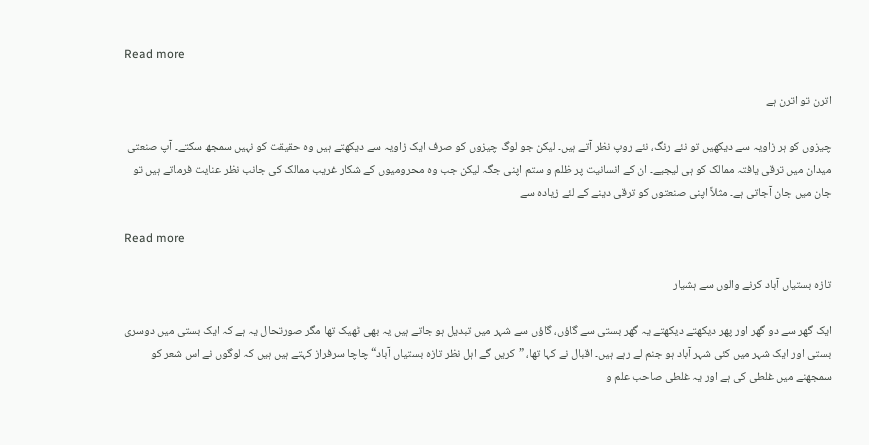Read more

اترن تو اترن ہے

چیزوں کو ہر زاویہ سے دیکھیں تو نئے رنگ، نئے روپ نظر آتے ہیں۔ لیکن جو لوگ چیزوں کو صرف ایک زاویہ سے دیکھتے ہیں وہ حقیقت کو نہیں سمجھ سکتے۔ آپ صنعتی میدان میں ترقی یافتہ ممالک کو ہی لیجیے۔ ان کے انسانیت پر ظلم و ستم اپنی جگہ لیکن جب وہ محرومیوں کے شکار غریب ممالک کی جانب نظر عنایت فرماتے ہیں تو جان میں جان آجاتی ہے۔ مثلاً اپنی صنعتوں کو ترقی دینے کے لئے زیادہ سے

Read more

تازہ بستیاں آباد کرنے والوں سے ہشیار

ایک گھر سے دو گھر اور پھر دیکھتے دیکھتے یہ گھر بستی سے گاؤں، گاؤں سے شہر میں تبدیل ہو جاتے ہیں یہ بھی ٹھیک تھا مگر صورتحال یہ ہے کہ ایک بستی میں دوسری بستی اور ایک شہر میں کئی شہر آباد ہو جنم لے رہے ہیں۔ اقبال نے کہا تھا، ”کریں گے اہل نظر تازہ بستیاں آباد“ چاچا سرفراز کہتے ہیں ہیں کہ لوگوں نے اس شعر کو سمجھنے میں غلطی کی ہے اور یہ غلطی صاحب علم و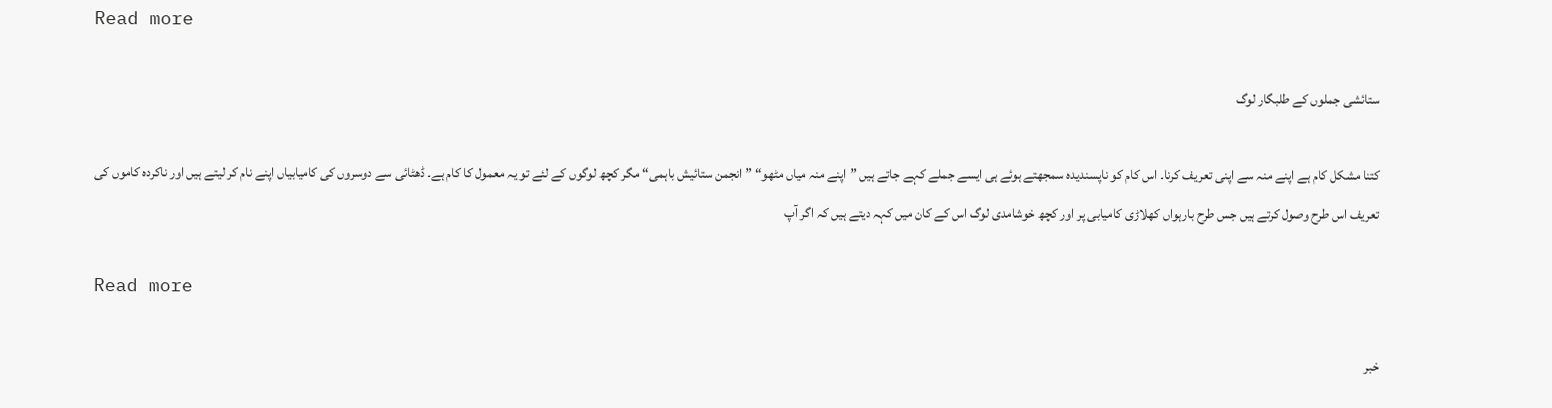Read more

ستائشی جملوں کے طلبگار لوگ

کتنا مشکل کام ہے اپنے منہ سے اپنی تعریف کرنا۔ اس کام کو ناپسندیدہ سمجھتے ہوئے ہی ایسے جملے کہے جاتے ہیں ”اپنے منہ میاں مٹھو“ ”انجمن ستائیش باہمی“ مگر کچھ لوگوں کے لئے تو یہ معمول کا کام ہے۔ ڈھٹائی سے دوسروں کی کامیابیاں اپنے نام کر لیتے ہیں اور ناکردہ کاموں کی تعریف اس طرح وصول کرتے ہیں جس طرح بارہواں کھلاڑی کامیابی پر اور کچھ خوشامدی لوگ اس کے کان میں کہہ دیتے ہیں کہ اگر آپ

Read more

خبر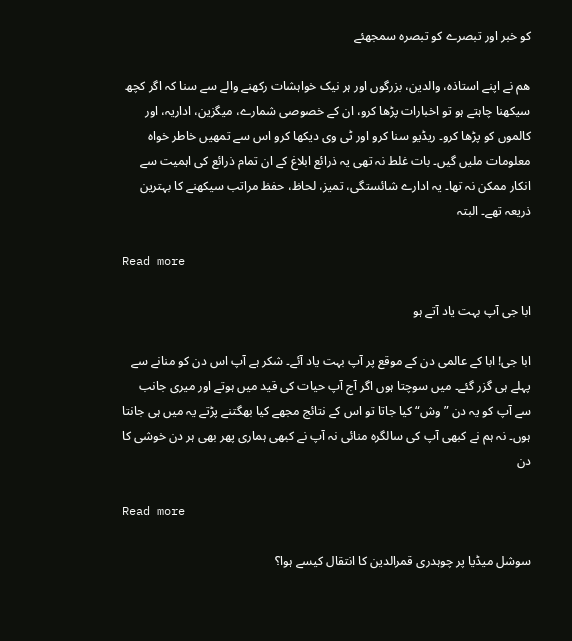کو خبر اور تبصرے کو تبصرہ سمجھئے

ھم نے اپنے استاذہ، والدین، بزرگوں اور ہر نیک خواہشات رکھنے والے سے سنا کہ اگر کچھ سیکھنا چاہتے ہو تو اخبارات پڑھا کرو، ان کے خصوصی شمارے، میگزین، اداریہ، اور کالموں کو پڑھا کرو۔ ریڈیو سنا کرو اور ٹی وی دیکھا کرو اس سے تمھیں خاطر خواہ معلومات ملیں گیں۔ بات غلط نہ تھی یہ ذرائع ابلاغ کے ان تمام ذرائع کی اہمیت سے انکار ممکن نہ تھا۔ یہ ادارے شائستگی، تمیز، لحاظ، حفظ مراتب سیکھنے کا بہترین ذریعہ تھے۔ البتہ

Read more

ابا جی آپ بہت یاد آتے ہو

ابا جی! ابا کے عالمی دن کے موقع پر آپ بہت یاد آئے۔ شکر ہے آپ اس دن کو منانے سے پہلے ہی گزر گئے۔ میں سوچتا ہوں اگر آج آپ حیات کی قید میں ہوتے اور میری جانب سے آپ کو یہ دن ”وش“ کیا جاتا تو اس کے نتائج مجھے کیا بھگتنے پڑتے یہ میں ہی جانتا ہوں۔ نہ ہم نے کبھی آپ کی سالگرہ منائی نہ آپ نے کبھی ہماری پھر بھی ہر دن خوشی کا دن

Read more

سوشل میڈیا پر چوہدری قمرالدین کا انتقال کیسے ہوا؟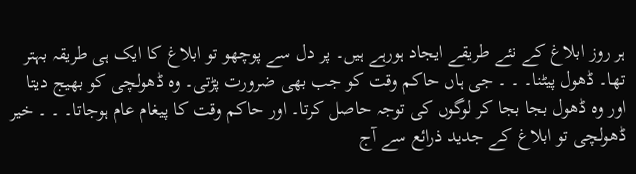ہر روز ابلاغ کے نئے طریقے ایجاد ہورہے ہیں۔ پر دل سے پوچھو تو ابلاغ کا ایک ہی طریقہ بہتر تھا۔ ڈھول پیٹنا۔ ۔ ۔ جی ہاں حاکم وقت کو جب بھی ضرورت پڑتی۔ وہ ڈھولچی کو بھیج دیتا اور وہ ڈھول بجا بجا کر لوگوں کی توجہ حاصل کرتا۔ اور حاکم وقت کا پیغام عام ہوجاتا۔ ۔ ۔ خیر ڈھولچی تو ابلاغ کے جدید ذرائع سے آج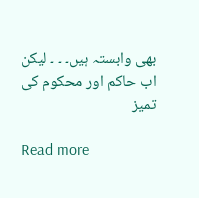بھی وابستہ ہیں۔ ۔ ۔ لیکن اب حاکم اور محکوم کی تمیز

Read more